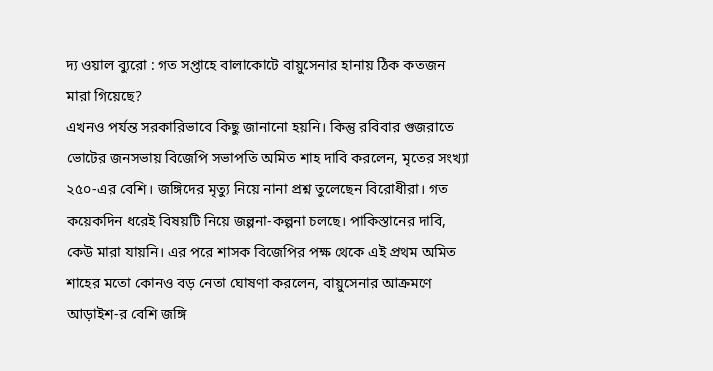দ্য ওয়াল ব্যুরো : গত সপ্তাহে বালাকোটে বায়ুসেনার হানায় ঠিক কতজন মারা গিয়েছে?
এখনও পর্যন্ত সরকারিভাবে কিছু জানানো হয়নি। কিন্তু রবিবার গুজরাতে ভোটের জনসভায় বিজেপি সভাপতি অমিত শাহ দাবি করলেন, মৃতের সংখ্যা ২৫০-এর বেশি। জঙ্গিদের মৃত্যু নিয়ে নানা প্রশ্ন তুলেছেন বিরোধীরা। গত কয়েকদিন ধরেই বিষয়টি নিয়ে জল্পনা-কল্পনা চলছে। পাকিস্তানের দাবি, কেউ মারা যায়নি। এর পরে শাসক বিজেপির পক্ষ থেকে এই প্রথম অমিত শাহের মতো কোনও বড় নেতা ঘোষণা করলেন, বায়ুসেনার আক্রমণে আড়াইশ-র বেশি জঙ্গি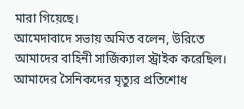মারা গিয়েছে।
আমেদাবাদে সভায় অমিত বলেন, উরিতে আমাদের বাহিনী সার্জিক্যাল স্ট্রাইক করেছিল। আমাদের সৈনিকদের মৃত্যুর প্রতিশোধ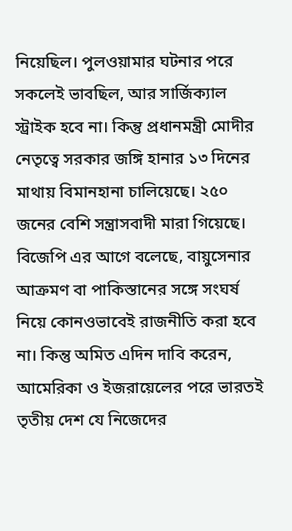নিয়েছিল। পুলওয়ামার ঘটনার পরে সকলেই ভাবছিল, আর সার্জিক্যাল স্ট্রাইক হবে না। কিন্তু প্রধানমন্ত্রী মোদীর নেতৃত্বে সরকার জঙ্গি হানার ১৩ দিনের মাথায় বিমানহানা চালিয়েছে। ২৫০ জনের বেশি সন্ত্রাসবাদী মারা গিয়েছে।
বিজেপি এর আগে বলেছে, বায়ুসেনার আক্রমণ বা পাকিস্তানের সঙ্গে সংঘর্ষ নিয়ে কোনওভাবেই রাজনীতি করা হবে না। কিন্তু অমিত এদিন দাবি করেন, আমেরিকা ও ইজরায়েলের পরে ভারতই তৃতীয় দেশ যে নিজেদের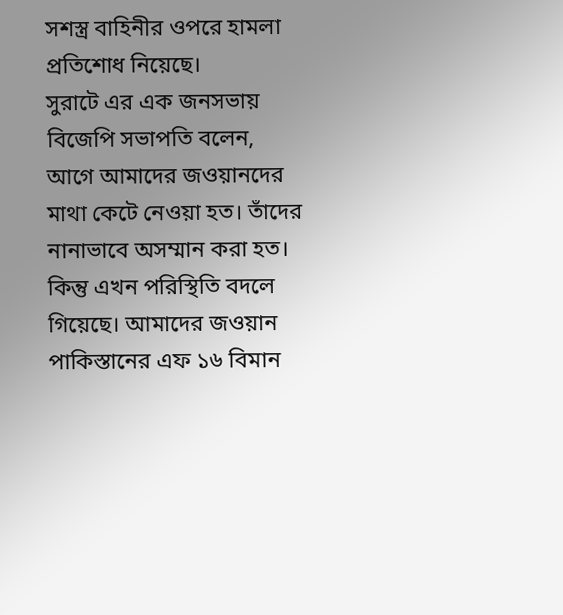সশস্ত্র বাহিনীর ওপরে হামলা প্রতিশোধ নিয়েছে।
সুরাটে এর এক জনসভায় বিজেপি সভাপতি বলেন, আগে আমাদের জওয়ানদের মাথা কেটে নেওয়া হত। তাঁদের নানাভাবে অসম্মান করা হত। কিন্তু এখন পরিস্থিতি বদলে গিয়েছে। আমাদের জওয়ান পাকিস্তানের এফ ১৬ বিমান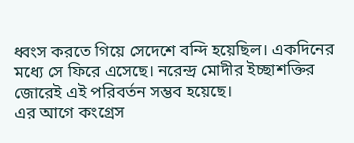ধ্বংস করতে গিয়ে সেদেশে বন্দি হয়েছিল। একদিনের মধ্যে সে ফিরে এসেছে। নরেন্দ্র মোদীর ইচ্ছাশক্তির জোরেই এই পরিবর্তন সম্ভব হয়েছে।
এর আগে কংগ্রেস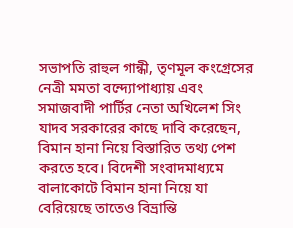সভাপতি রাহুল গান্ধী, তৃণমূল কংগ্রেসের নেত্রী মমতা বন্দ্যোপাধ্যায় এবং সমাজবাদী পার্টির নেতা অখিলেশ সিং যাদব সরকারের কাছে দাবি করেছেন, বিমান হানা নিয়ে বিস্তারিত তথ্য পেশ করতে হবে। বিদেশী সংবাদমাধ্যমে বালাকোটে বিমান হানা নিয়ে যা বেরিয়েছে তাতেও বিভ্রান্তি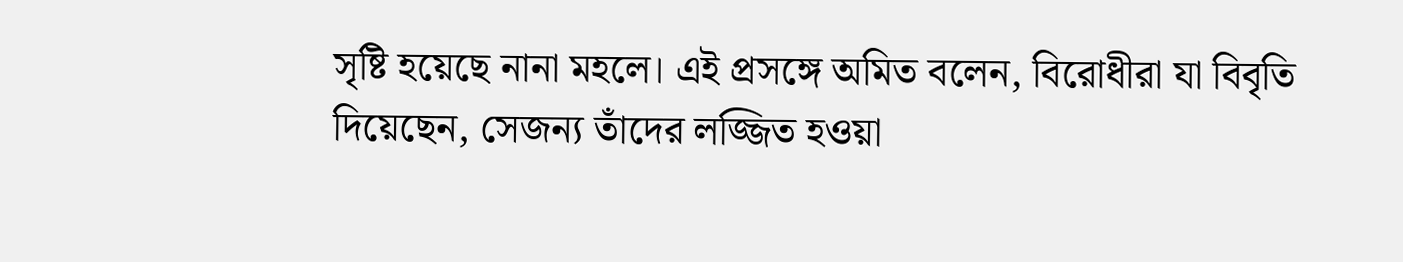সৃষ্টি হয়েছে নানা মহলে। এই প্রসঙ্গে অমিত বলেন, বিরোধীরা যা বিবৃতি দিয়েছেন, সেজন্য তাঁদের লজ্জিত হওয়া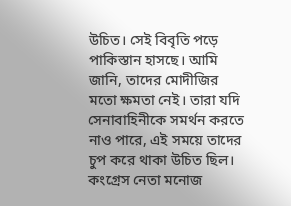উচিত। সেই বিবৃতি পড়ে পাকিস্তান হাসছে। আমি জানি, তাদের মোদীজির মতো ক্ষমতা নেই। তারা যদি সেনাবাহিনীকে সমর্থন করতে নাও পারে, এই সময়ে তাদের চুপ করে থাকা উচিত ছিল।
কংগ্রেস নেতা মনোজ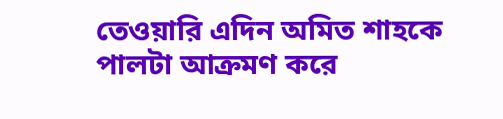তেওয়ারি এদিন অমিত শাহকে পালটা আক্রমণ করে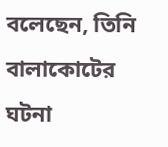বলেছেন, তিনি বালাকোটের ঘটনা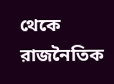থেকে রাজনৈতিক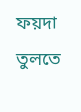ফয়দা তুলতে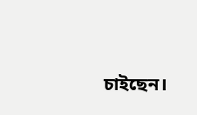চাইছেন।